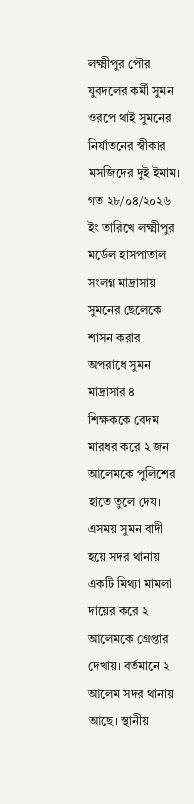লক্ষ্মীপুর পৌর যুবদলের কর্মী সুমন ওরপে থাই সুমনের নির্যাতনের স্বীকার মসজিদের দুই ইমাম। গত ২৮/০৪/২০২৬ ইং তারিখে লক্ষ্মীপুর মর্ডেল হাসপাতাল সংলগ্ন মাদ্রাসায় সুমনের ছেলেকে শাসন করার অপরাধে সুমন মাদ্রাসার ৪ শিক্ষককে বেদম মারধর করে ২ জন আলেমকে পুলিশের হাতে তুলে দেয।
এসময় সুমন বাদী হয়ে সদর থানায় একটি মিথ্যা মামলা দায়ের করে ২ আলেমকে গ্রেপ্তার দেখায়। বর্তমানে ২ আলেম সদর থানায় আছে। স্থানীয়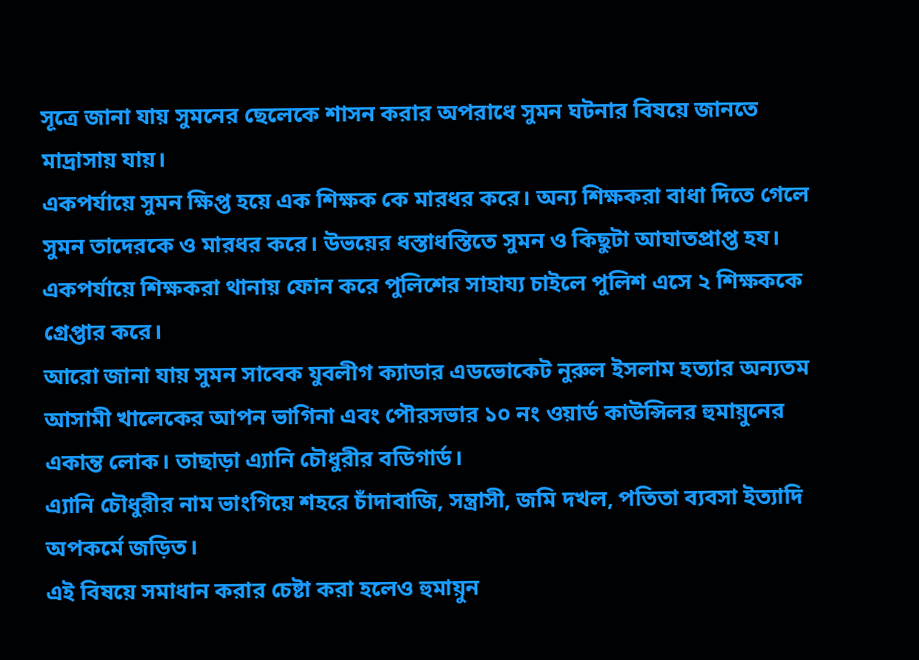সূত্রে জানা যায় সুমনের ছেলেকে শাসন করার অপরাধে সুমন ঘটনার বিষয়ে জানতে মাদ্রাসায় যায়।
একপর্যায়ে সুমন ক্ষিপ্ত হয়ে এক শিক্ষক কে মারধর করে। অন্য শিক্ষকরা বাধা দিতে গেলে সুমন তাদেরকে ও মারধর করে। উভয়ের ধস্তাধস্তিতে সুমন ও কিছুটা আঘাতপ্রাপ্ত হয।
একপর্যায়ে শিক্ষকরা থানায় ফোন করে পুলিশের সাহায্য চাইলে পুলিশ এসে ২ শিক্ষককে গ্রেপ্তার করে।
আরো জানা যায় সুমন সাবেক যুবলীগ ক্যাডার এডভোকেট নুরুল ইসলাম হত্যার অন্যতম আসামী খালেকের আপন ভাগিনা এবং পৌরসভার ১০ নং ওয়ার্ড কাউন্সিলর হুমায়ুনের একান্ত লোক। তাছাড়া এ্যানি চৌধুরীর বডিগার্ড।
এ্যানি চৌধুরীর নাম ভাংগিয়ে শহরে চাঁদাবাজি, সন্ত্রাসী, জমি দখল, পতিতা ব্যবসা ইত্যাদি অপকর্মে জড়িত।
এই বিষয়ে সমাধান করার চেষ্টা করা হলেও হুমায়ুন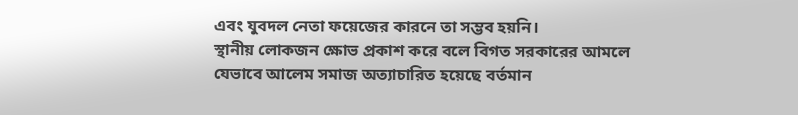এবং যুবদল নেতা ফয়েজের কারনে তা সম্ভব হয়নি।
স্থানীয় লোকজন ক্ষোভ প্রকাশ করে বলে বিগত সরকারের আমলে যেভাবে আলেম সমাজ অত্যাচারিত হয়েছে বর্তমান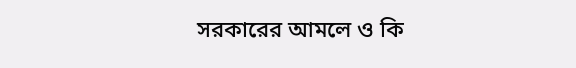সরকারের আমলে ও কি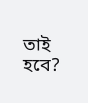তাই হবে?